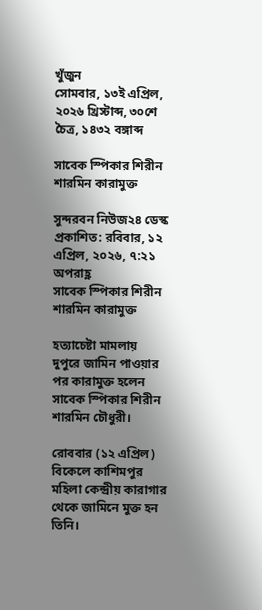খুঁজুন
সোমবার, ১৩ই এপ্রিল, ২০২৬ খ্রিস্টাব্দ, ৩০শে চৈত্র, ১৪৩২ বঙ্গাব্দ

সাবেক স্পিকার শিরীন শারমিন কারামুক্ত

সুন্দরবন নিউজ২৪ ডেস্ক
প্রকাশিত: রবিবার, ১২ এপ্রিল, ২০২৬, ৭:২১ অপরাহ্ণ
সাবেক স্পিকার শিরীন শারমিন কারামুক্ত

হত্যাচেষ্টা মামলায় দুপুরে জামিন পাওয়ার পর কারামুক্ত হলেন সাবেক স্পিকার শিরীন শারমিন চৌধুরী।

রোববার (১২ এপ্রিল) বিকেলে কাশিমপুর মহিলা কেন্দ্রীয় কারাগার থেকে জামিনে মুক্ত হন তিনি।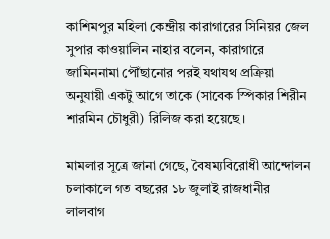কাশিমপুর মহিলা কেন্দ্রীয় কারাগারের সিনিয়র জেল সুপার কাওয়ালিন নাহার বলেন, কারাগারে জামিননামা পৌঁছানোর পরই যথাযথ প্রক্রিয়া অনুযায়ী একটু আগে তাকে (সাবেক স্পিকার শিরীন শারমিন চৌধুরী) রিলিজ করা হয়েছে।

মামলার সূত্রে জানা গেছে, বৈষম্যবিরোধী আন্দোলন চলাকালে গত বছরের ১৮ জুলাই রাজধানীর লালবাগ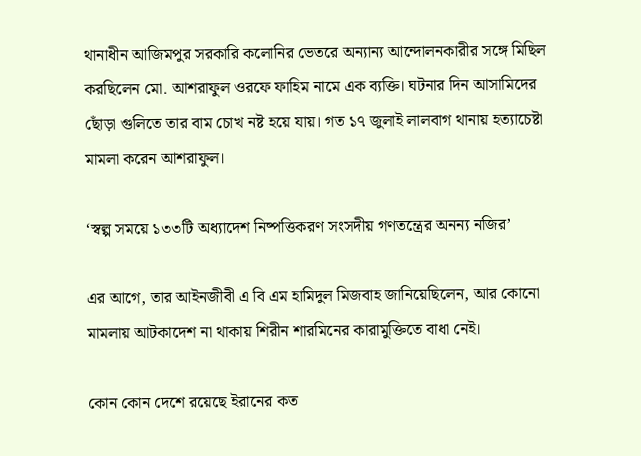থানাধীন আজিমপুর সরকারি কলোনির ভেতরে অন্যান্য আন্দোলনকারীর সঙ্গে মিছিল করছিলেন মো. আশরাফুল ওরফে ফাহিম নামে এক ব্যক্তি। ঘটনার দিন আসামিদের ছোঁড়া গুলিতে তার বাম চোখ নষ্ট হয়ে যায়। গত ১৭ জুলাই লালবাগ থানায় হত্যাচেষ্টা মামলা করেন আশরাফুল।

‘স্বল্প সময়ে ১৩৩টি অধ্যাদেশ নিষ্পত্তিকরণ সংসদীয় গণতন্ত্রের অনন্য নজির’

এর আগে, তার আইনজীবী এ বি এম হামিদুল মিজবাহ জানিয়েছিলেন, আর কোনো মামলায় আটকাদেশ না থাকায় শিরীন শারমিনের কারামুক্তিতে বাধা নেই।

কোন কোন দেশে রয়েছে ইরানের কত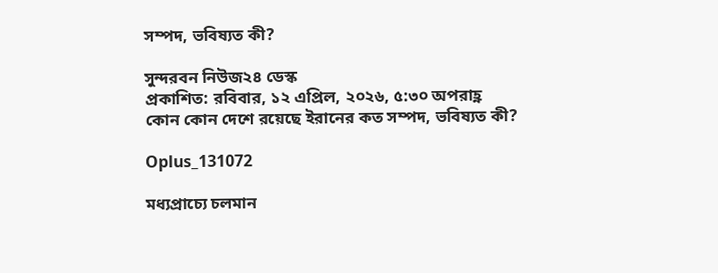সম্পদ, ভবিষ্যত কী?

সুন্দরবন নিউজ২৪ ডেস্ক
প্রকাশিত: রবিবার, ১২ এপ্রিল, ২০২৬, ৫:৩০ অপরাহ্ণ
কোন কোন দেশে রয়েছে ইরানের কত সম্পদ, ভবিষ্যত কী?

Oplus_131072

মধ্যপ্রাচ্যে চলমান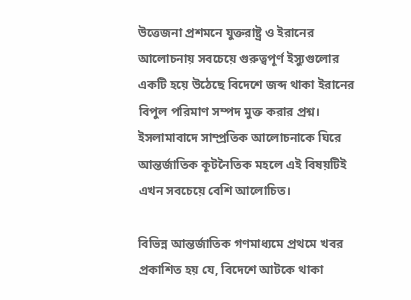উত্তেজনা প্রশমনে যুক্তরাষ্ট্র ও ইরানের আলোচনায় সবচেয়ে গুরুত্বপূর্ণ ইস্যুগুলোর একটি হয়ে উঠেছে বিদেশে জব্দ থাকা ইরানের বিপুল পরিমাণ সম্পদ মুক্ত করার প্রশ্ন। ইসলামাবাদে সাম্প্রতিক আলোচনাকে ঘিরে আন্তর্জাতিক কূটনৈতিক মহলে এই বিষয়টিই এখন সবচেয়ে বেশি আলোচিত।

বিভিন্ন আন্তর্জাতিক গণমাধ্যমে প্রথমে খবর প্রকাশিত হয় যে, বিদেশে আটকে থাকা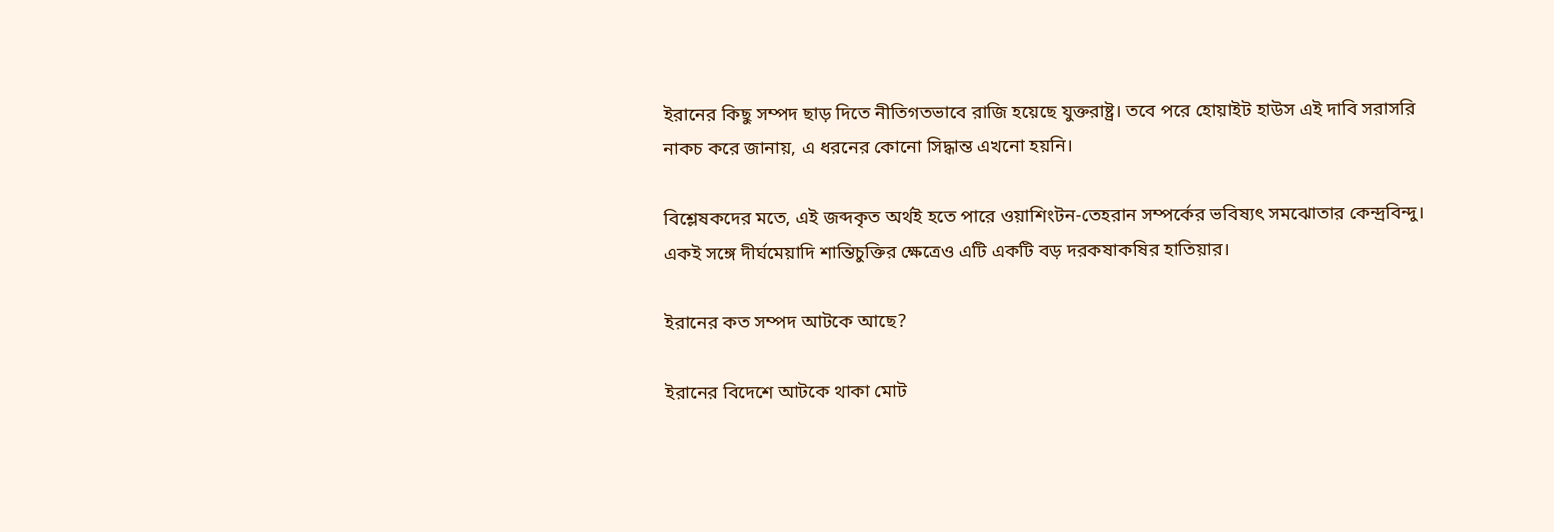ইরানের কিছু সম্পদ ছাড় দিতে নীতিগতভাবে রাজি হয়েছে যুক্তরাষ্ট্র। তবে পরে হোয়াইট হাউস এই দাবি সরাসরি নাকচ করে জানায়, এ ধরনের কোনো সিদ্ধান্ত এখনো হয়নি।

বিশ্লেষকদের মতে, এই জব্দকৃত অর্থই হতে পারে ওয়াশিংটন-তেহরান সম্পর্কের ভবিষ্যৎ সমঝোতার কেন্দ্রবিন্দু। একই সঙ্গে দীর্ঘমেয়াদি শান্তিচুক্তির ক্ষেত্রেও এটি একটি বড় দরকষাকষির হাতিয়ার।

ইরানের কত সম্পদ আটকে আছে?

ইরানের বিদেশে আটকে থাকা মোট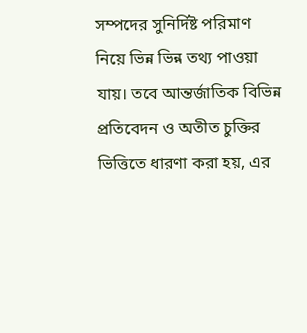সম্পদের সুনির্দিষ্ট পরিমাণ নিয়ে ভিন্ন ভিন্ন তথ্য পাওয়া যায়। তবে আন্তর্জাতিক বিভিন্ন প্রতিবেদন ও অতীত চুক্তির ভিত্তিতে ধারণা করা হয়, এর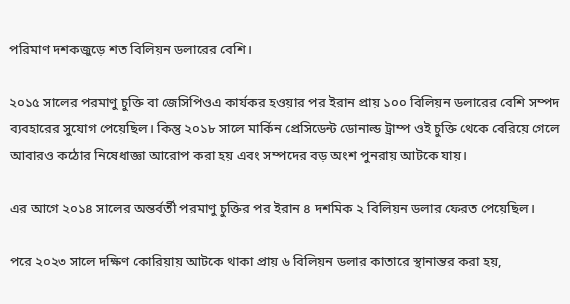পরিমাণ দশকজুড়ে শত বিলিয়ন ডলারের বেশি।

২০১৫ সালের পরমাণু চুক্তি বা জেসিপিওএ কার্যকর হওয়ার পর ইরান প্রায় ১০০ বিলিয়ন ডলারের বেশি সম্পদ ব্যবহারের সুযোগ পেয়েছিল। কিন্তু ২০১৮ সালে মার্কিন প্রেসিডেন্ট ডোনাল্ড ট্রাম্প ওই চুক্তি থেকে বেরিয়ে গেলে আবারও কঠোর নিষেধাজ্ঞা আরোপ করা হয় এবং সম্পদের বড় অংশ পুনরায় আটকে যায়।

এর আগে ২০১৪ সালের অন্তর্বর্তী পরমাণু চুক্তির পর ইরান ৪ দশমিক ২ বিলিয়ন ডলার ফেরত পেয়েছিল।

পরে ২০২৩ সালে দক্ষিণ কোরিয়ায় আটকে থাকা প্রায় ৬ বিলিয়ন ডলার কাতারে স্থানান্তর করা হয়,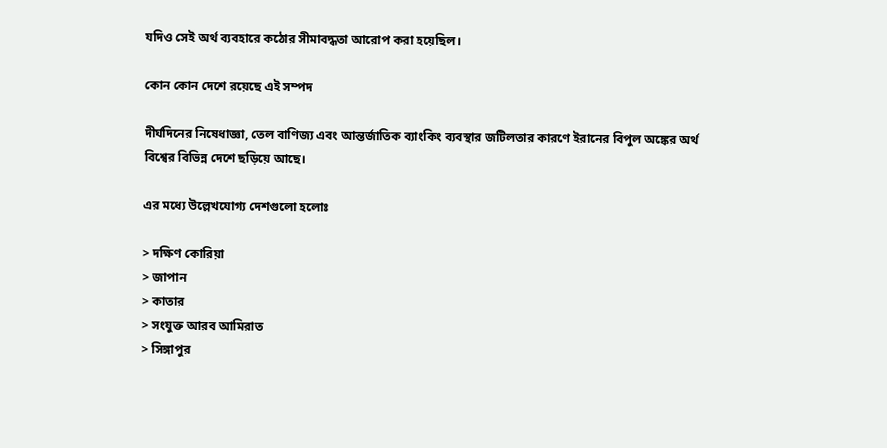যদিও সেই অর্থ ব্যবহারে কঠোর সীমাবদ্ধতা আরোপ করা হয়েছিল।

কোন কোন দেশে রয়েছে এই সম্পদ

দীর্ঘদিনের নিষেধাজ্ঞা, তেল বাণিজ্য এবং আন্তর্জাতিক ব্যাংকিং ব্যবস্থার জটিলতার কারণে ইরানের বিপুল অঙ্কের অর্থ বিশ্বের বিভিন্ন দেশে ছড়িয়ে আছে।

এর মধ্যে উল্লেখযোগ্য দেশগুলো হলোঃ

> দক্ষিণ কোরিয়া
> জাপান
> কাতার
> সংযুক্ত আরব আমিরাত
> সিঙ্গাপুর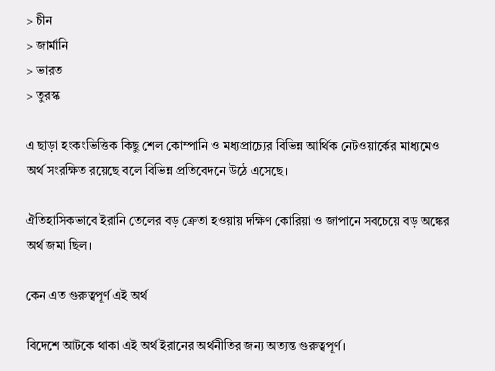> চীন
> জার্মানি
> ভারত
> তুরস্ক

এ ছাড়া হংকংভিত্তিক কিছু শেল কোম্পানি ও মধ্যপ্রাচ্যের বিভিন্ন আর্থিক নেটওয়ার্কের মাধ্যমেও অর্থ সংরক্ষিত রয়েছে বলে বিভিন্ন প্রতিবেদনে উঠে এসেছে।

ঐতিহাসিকভাবে ইরানি তেলের বড় ক্রেতা হওয়ায় দক্ষিণ কোরিয়া ও জাপানে সবচেয়ে বড় অঙ্কের অর্থ জমা ছিল।

কেন এত গুরুত্বপূর্ণ এই অর্থ

বিদেশে আটকে থাকা এই অর্থ ইরানের অর্থনীতির জন্য অত্যন্ত গুরুত্বপূর্ণ।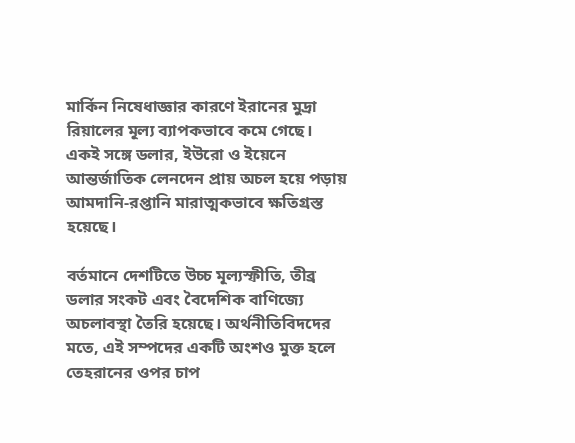মার্কিন নিষেধাজ্ঞার কারণে ইরানের মুদ্রা রিয়ালের মূল্য ব্যাপকভাবে কমে গেছে। একই সঙ্গে ডলার, ইউরো ও ইয়েনে আন্তর্জাতিক লেনদেন প্রায় অচল হয়ে পড়ায় আমদানি-রপ্তানি মারাত্মকভাবে ক্ষতিগ্রস্ত হয়েছে।

বর্তমানে দেশটিতে উচ্চ মূল্যস্ফীতি, তীব্র ডলার সংকট এবং বৈদেশিক বাণিজ্যে অচলাবস্থা তৈরি হয়েছে। অর্থনীতিবিদদের মতে, এই সম্পদের একটি অংশও মুক্ত হলে তেহরানের ওপর চাপ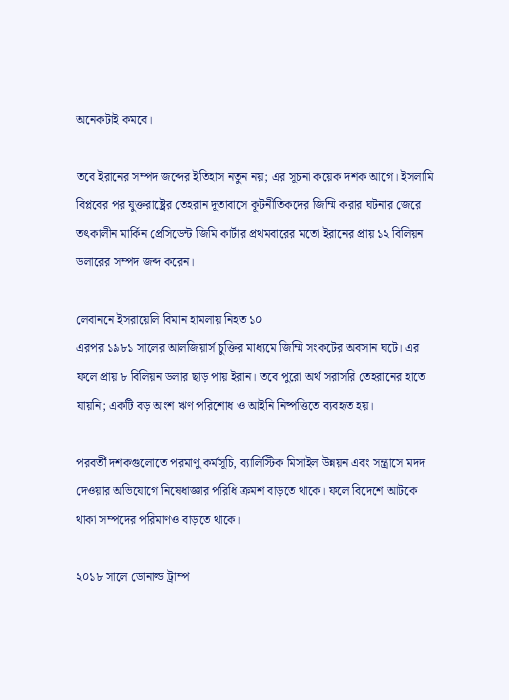অনেকটাই কমবে।

তবে ইরানের সম্পদ জব্দের ইতিহাস নতুন নয়; এর সূচনা কয়েক দশক আগে। ইসলামি বিপ্লবের পর যুক্তরাষ্ট্রের তেহরান দূতাবাসে কূটনীতিকদের জিম্মি করার ঘটনার জেরে তৎকালীন মার্কিন প্রেসিডেন্ট জিমি কার্টার প্রথমবারের মতো ইরানের প্রায় ১২ বিলিয়ন ডলারের সম্পদ জব্দ করেন।

লেবাননে ইসরায়েলি বিমান হামলায় নিহত ১০
এরপর ১৯৮১ সালের আলজিয়ার্স চুক্তির মাধ্যমে জিম্মি সংকটের অবসান ঘটে। এর ফলে প্রায় ৮ বিলিয়ন ডলার ছাড় পায় ইরান। তবে পুরো অর্থ সরাসরি তেহরানের হাতে যায়নি; একটি বড় অংশ ঋণ পরিশোধ ও আইনি নিষ্পত্তিতে ব্যবহৃত হয়।

পরবর্তী দশকগুলোতে পরমাণু কর্মসূচি, ব্যালিস্টিক মিসাইল উন্নয়ন এবং সন্ত্রাসে মদদ দেওয়ার অভিযোগে নিষেধাজ্ঞার পরিধি ক্রমশ বাড়তে থাকে। ফলে বিদেশে আটকে থাকা সম্পদের পরিমাণও বাড়তে থাকে।

২০১৮ সালে ডোনাল্ড ট্রাম্প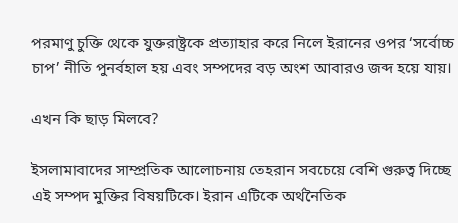পরমাণু চুক্তি থেকে যুক্তরাষ্ট্রকে প্রত্যাহার করে নিলে ইরানের ওপর ‘সর্বোচ্চ চাপ’ নীতি পুনর্বহাল হয় এবং সম্পদের বড় অংশ আবারও জব্দ হয়ে যায়।

এখন কি ছাড় মিলবে?

ইসলামাবাদের সাম্প্রতিক আলোচনায় তেহরান সবচেয়ে বেশি গুরুত্ব দিচ্ছে এই সম্পদ মুক্তির বিষয়টিকে। ইরান এটিকে অর্থনৈতিক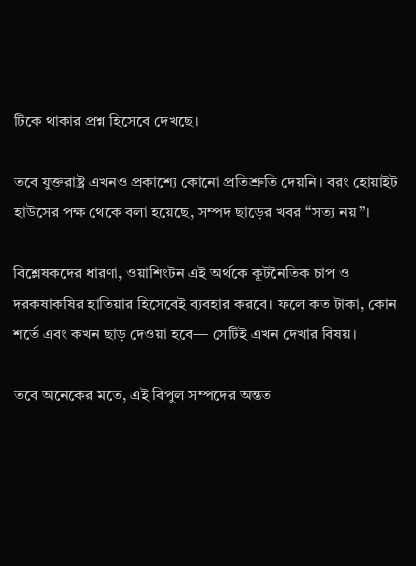টিকে থাকার প্রশ্ন হিসেবে দেখছে।

তবে যুক্তরাষ্ট্র এখনও প্রকাশ্যে কোনো প্রতিশ্রুতি দেয়নি। বরং হোয়াইট হাউসের পক্ষ থেকে বলা হয়েছে, সম্পদ ছাড়ের খবর “সত্য নয়”।

বিশ্লেষকদের ধারণা, ওয়াশিংটন এই অর্থকে কূটনৈতিক চাপ ও দরকষাকষির হাতিয়ার হিসেবেই ব্যবহার করবে। ফলে কত টাকা, কোন শর্তে এবং কখন ছাড় দেওয়া হবে— সেটিই এখন দেখার বিষয়।

তবে অনেকের মতে, এই বিপুল সম্পদের অন্তত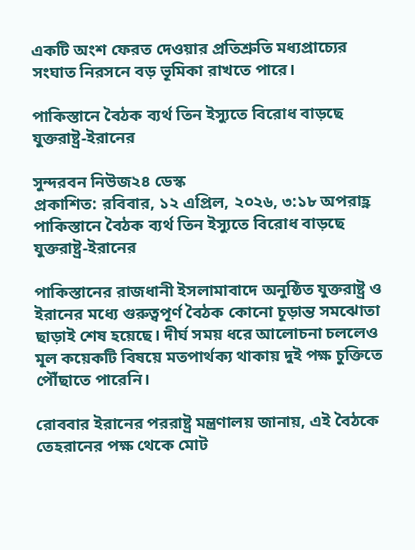একটি অংশ ফেরত দেওয়ার প্রতিশ্রুতি মধ্যপ্রাচ্যের সংঘাত নিরসনে বড় ভূমিকা রাখতে পারে।

পাকিস্তানে বৈঠক ব্যর্থ তিন ইস্যুতে বিরোধ বাড়ছে যুক্তরাষ্ট্র-ইরানের

সুন্দরবন নিউজ২৪ ডেস্ক
প্রকাশিত: রবিবার, ১২ এপ্রিল, ২০২৬, ৩:১৮ অপরাহ্ণ
পাকিস্তানে বৈঠক ব্যর্থ তিন ইস্যুতে বিরোধ বাড়ছে যুক্তরাষ্ট্র-ইরানের

পাকিস্তানের রাজধানী ইসলামাবাদে অনুষ্ঠিত যুক্তরাষ্ট্র ও ইরানের মধ্যে গুরুত্বপূর্ণ বৈঠক কোনো চূড়ান্ত সমঝোতা ছাড়াই শেষ হয়েছে। দীর্ঘ সময় ধরে আলোচনা চললেও মূল কয়েকটি বিষয়ে মতপার্থক্য থাকায় দুই পক্ষ চুক্তিতে পৌঁছাতে পারেনি।

রোববার ইরানের পররাষ্ট্র মন্ত্রণালয় জানায়, এই বৈঠকে তেহরানের পক্ষ থেকে মোট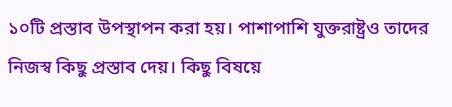১০টি প্রস্তাব উপস্থাপন করা হয়। পাশাপাশি যুক্তরাষ্ট্রও তাদের নিজস্ব কিছু প্রস্তাব দেয়। কিছু বিষয়ে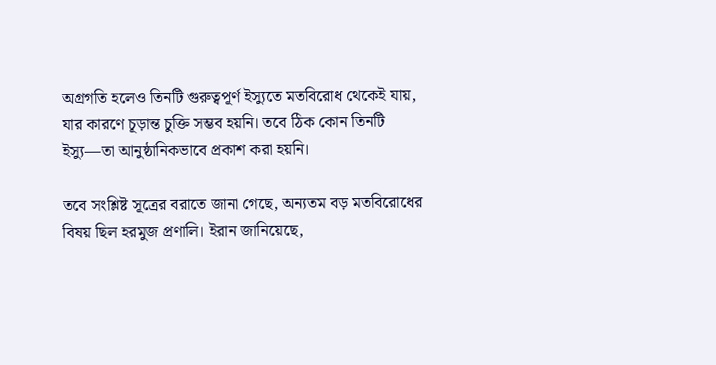অগ্রগতি হলেও তিনটি গুরুত্বপূর্ণ ইস্যুতে মতবিরোধ থেকেই যায়, যার কারণে চূড়ান্ত চুক্তি সম্ভব হয়নি। তবে ঠিক কোন তিনটি ইস্যু—তা আনুষ্ঠানিকভাবে প্রকাশ করা হয়নি।

তবে সংশ্লিষ্ট সূত্রের বরাতে জানা গেছে, অন্যতম বড় মতবিরোধের বিষয় ছিল হরমুজ প্রণালি। ইরান জানিয়েছে,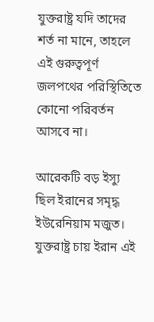যুক্তরাষ্ট্র যদি তাদের শর্ত না মানে, তাহলে এই গুরুত্বপূর্ণ জলপথের পরিস্থিতিতে কোনো পরিবর্তন আসবে না।

আরেকটি বড় ইস্যু ছিল ইরানের সমৃদ্ধ ইউরেনিয়াম মজুত। যুক্তরাষ্ট্র চায় ইরান এই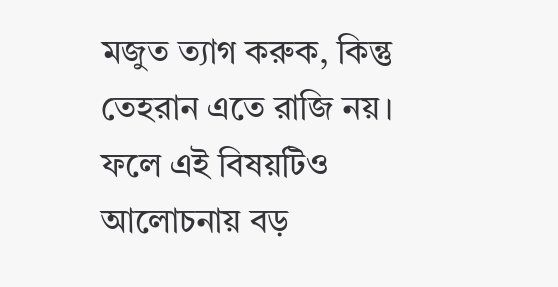মজুত ত্যাগ করুক, কিন্তু তেহরান এতে রাজি নয়। ফলে এই বিষয়টিও আলোচনায় বড়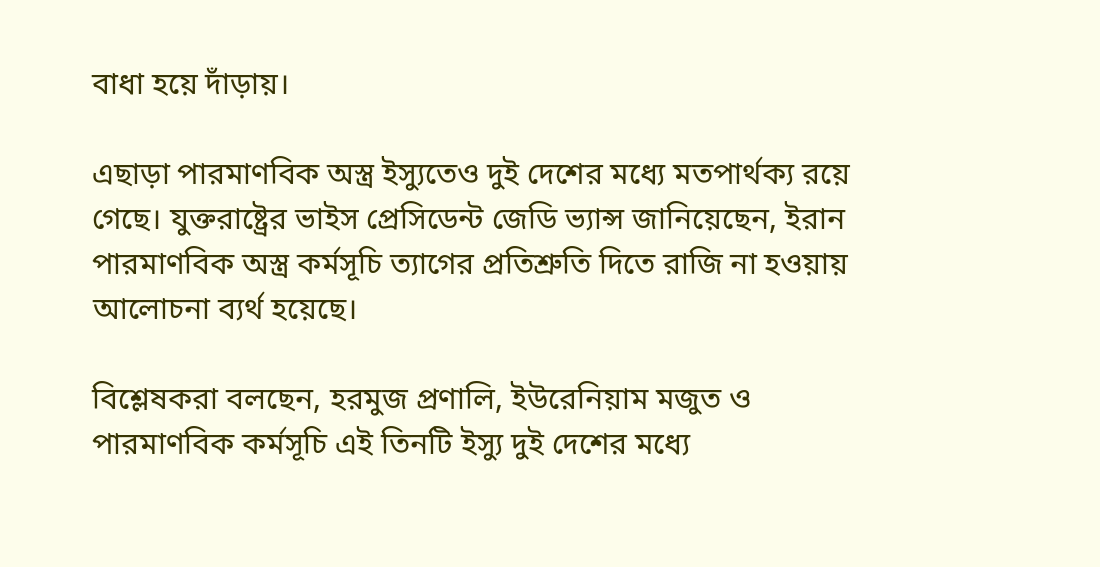বাধা হয়ে দাঁড়ায়।

এছাড়া পারমাণবিক অস্ত্র ইস্যুতেও দুই দেশের মধ্যে মতপার্থক্য রয়ে গেছে। যুক্তরাষ্ট্রের ভাইস প্রেসিডেন্ট জেডি ভ্যান্স জানিয়েছেন, ইরান পারমাণবিক অস্ত্র কর্মসূচি ত্যাগের প্রতিশ্রুতি দিতে রাজি না হওয়ায় আলোচনা ব্যর্থ হয়েছে।

বিশ্লেষকরা বলছেন, হরমুজ প্রণালি, ইউরেনিয়াম মজুত ও পারমাণবিক কর্মসূচি এই তিনটি ইস্যু দুই দেশের মধ্যে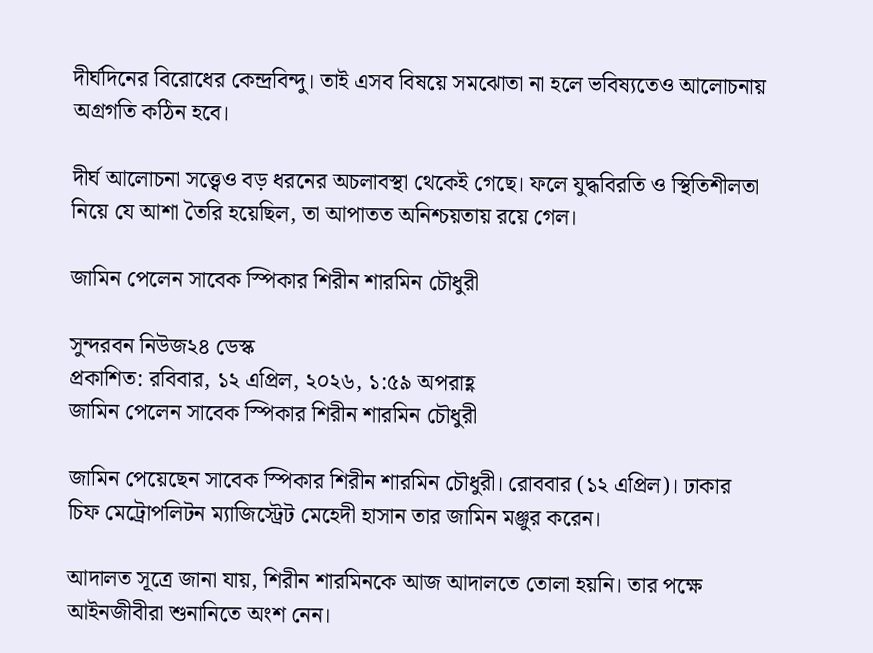দীর্ঘদিনের বিরোধের কেন্দ্রবিন্দু। তাই এসব বিষয়ে সমঝোতা না হলে ভবিষ্যতেও আলোচনায় অগ্রগতি কঠিন হবে।

দীর্ঘ আলোচনা সত্ত্বেও বড় ধরনের অচলাবস্থা থেকেই গেছে। ফলে যুদ্ধবিরতি ও স্থিতিশীলতা নিয়ে যে আশা তৈরি হয়েছিল, তা আপাতত অনিশ্চয়তায় রয়ে গেল।

জামিন পেলেন সাবেক স্পিকার শিরীন শারমিন চৌধুরী

সুন্দরবন নিউজ২৪ ডেস্ক
প্রকাশিত: রবিবার, ১২ এপ্রিল, ২০২৬, ১:৫৯ অপরাহ্ণ
জামিন পেলেন সাবেক স্পিকার শিরীন শারমিন চৌধুরী

জামিন পেয়েছেন সাবেক স্পিকার শিরীন শারমিন চৌধুরী। রোববার (১২ এপ্রিল)। ঢাকার চিফ মেট্রোপলিটন ম্যাজিস্ট্রেট মেহেদী হাসান তার জামিন মঞ্জুর করেন।

আদালত সূত্রে জানা যায়, শিরীন শারমিনকে আজ আদালতে তোলা হয়নি। তার পক্ষে আইনজীবীরা শুনানিতে অংশ নেন।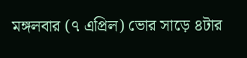মঙ্গলবার (৭ এপ্রিল) ভোর সাড়ে ৪টার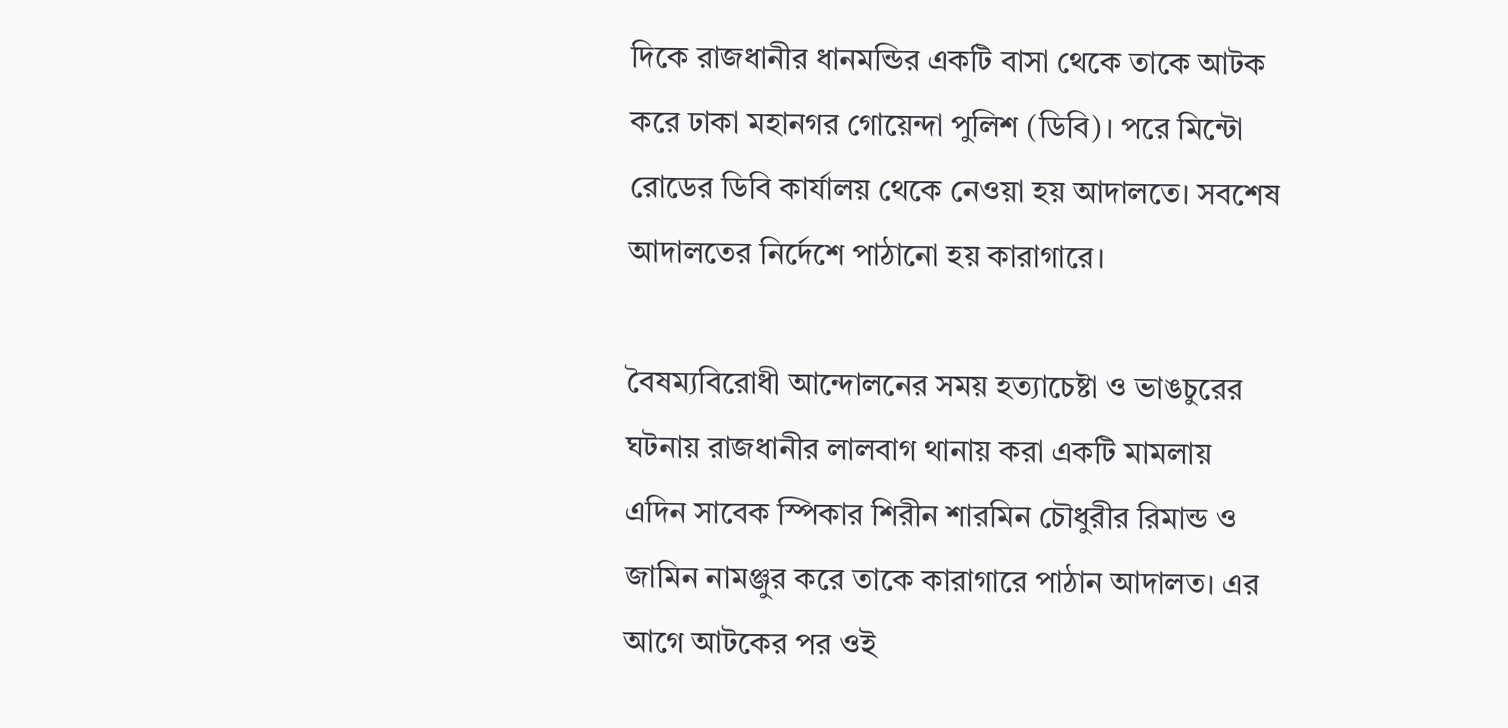দিকে রাজধানীর ধানমন্ডির একটি বাসা থেকে তাকে আটক করে ঢাকা মহানগর গোয়েন্দা পুলিশ (ডিবি)। পরে মিন্টো রোডের ডিবি কার্যালয় থেকে নেওয়া হয় আদালতে। সবশেষ আদালতের নির্দেশে পাঠানো হয় কারাগারে।

বৈষম্যবিরোধী আন্দোলনের সময় হত্যাচেষ্টা ও ভাঙচুরের ঘটনায় রাজধানীর লালবাগ থানায় করা একটি মামলায় এদিন সাবেক স্পিকার শিরীন শারমিন চৌধুরীর রিমান্ড ও জামিন নামঞ্জুর করে তাকে কারাগারে পাঠান আদালত। এর আগে আটকের পর ওই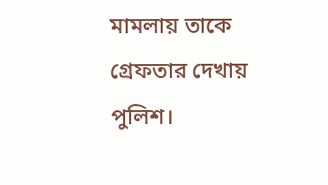মামলায় তাকে গ্রেফতার দেখায় পুলিশ।